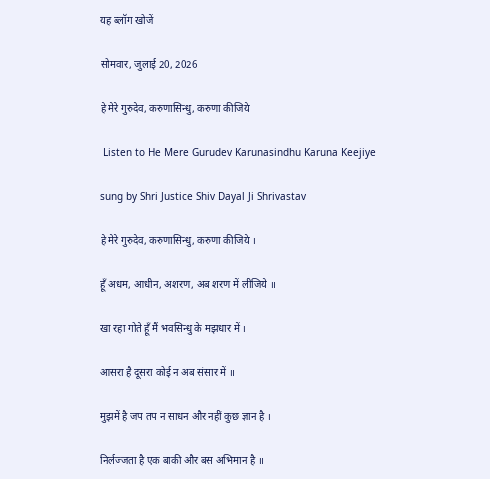यह ब्लॉग खोजें

सोमवार, जुलाई 20, 2026

हे मेरे गुरुदेव, करुणासिन्धु, करुणा कीजिये

 Listen to He Mere Gurudev Karunasindhu Karuna Keejiye

sung by Shri Justice Shiv Dayal Ji Shrivastav

हे मेरे गुरुदेव, करुणासिन्धु, करुणा कीजिये ।

हूँ अधम, आधीन, अशरण, अब शरण में लीजिये ॥

खा रहा गोते हूँ मैं भवसिन्धु के मझधार में ।

आसरा है दूसरा कोई न अब संसार में ॥

मुझमें है जप तप न साधन और नहीं कुछ ज्ञान है ।

निर्लज्जता है एक बाकी और बस अभिमान है ॥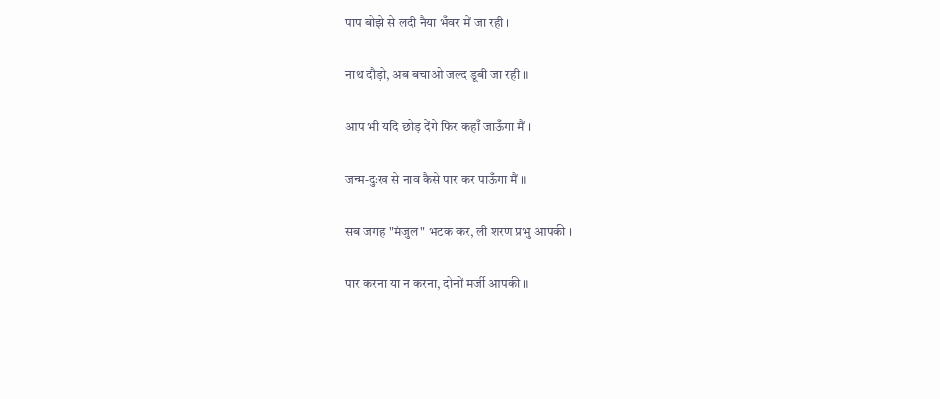पाप बोझे से लदी नैया भँवर में जा रही ।

नाथ दौड़ो, अब बचाओ जल्द डूबी जा रही ॥

आप भी यदि छोड़ देंगे फिर कहाँ जाऊँगा मैं ।

जन्म-दुःख से नाव कैसे पार कर पाऊँगा मैं ॥

सब जगह "मंजुल" भटक कर, ली शरण प्रभु आपकी ।

पार करना या न करना, दोनों मर्जी आपकी ॥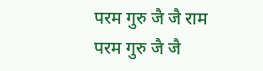परम गुरु जै जै राम परम गुरु जै जै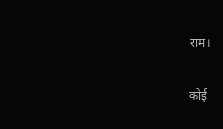राम।

कोई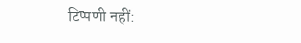टिप्पणी नहीं: